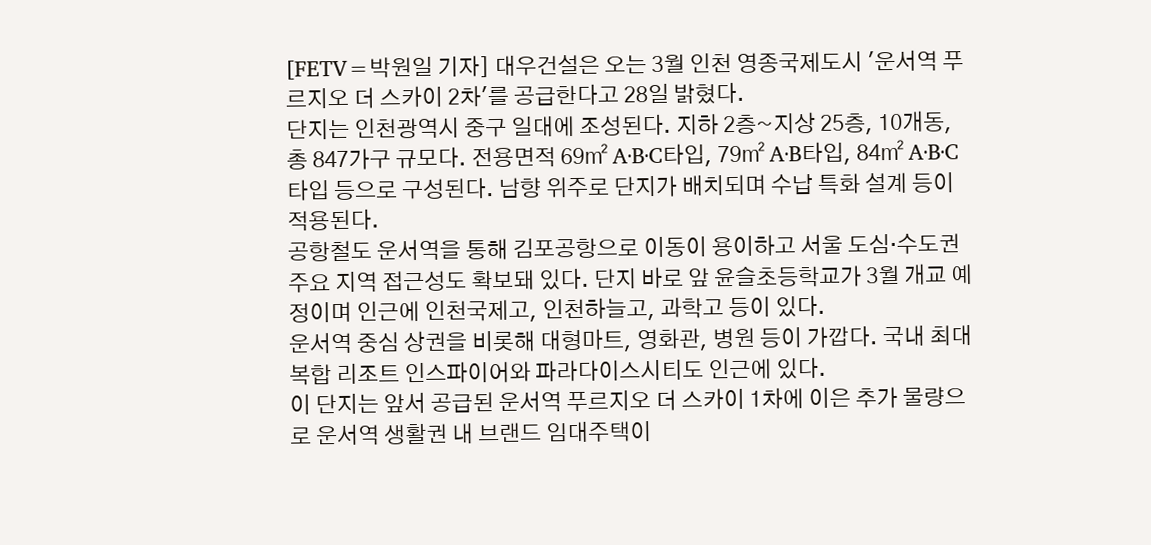[FETV=박원일 기자] 대우건설은 오는 3월 인천 영종국제도시 '운서역 푸르지오 더 스카이 2차'를 공급한다고 28일 밝혔다.
단지는 인천광역시 중구 일대에 조성된다. 지하 2층~지상 25층, 10개동, 총 847가구 규모다. 전용면적 69㎡ A·B·C타입, 79㎡ A·B타입, 84㎡ A·B·C타입 등으로 구성된다. 남향 위주로 단지가 배치되며 수납 특화 설계 등이 적용된다.
공항철도 운서역을 통해 김포공항으로 이동이 용이하고 서울 도심·수도권 주요 지역 접근성도 확보돼 있다. 단지 바로 앞 윤슬초등학교가 3월 개교 예정이며 인근에 인천국제고, 인천하늘고, 과학고 등이 있다.
운서역 중심 상권을 비롯해 대형마트, 영화관, 병원 등이 가깝다. 국내 최대 복합 리조트 인스파이어와 파라다이스시티도 인근에 있다.
이 단지는 앞서 공급된 운서역 푸르지오 더 스카이 1차에 이은 추가 물량으로 운서역 생활권 내 브랜드 임대주택이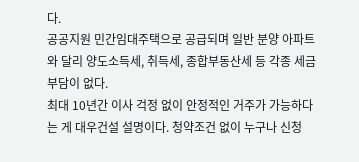다.
공공지원 민간임대주택으로 공급되며 일반 분양 아파트와 달리 양도소득세, 취득세, 종합부동산세 등 각종 세금 부담이 없다.
최대 10년간 이사 걱정 없이 안정적인 거주가 가능하다는 게 대우건설 설명이다. 청약조건 없이 누구나 신청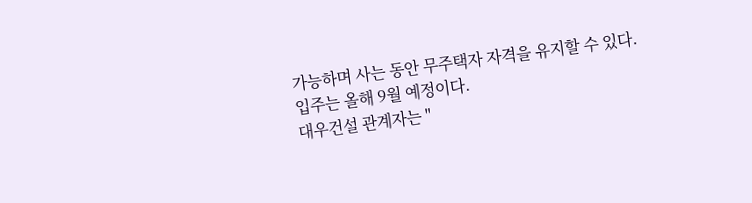가능하며 사는 동안 무주택자 자격을 유지할 수 있다. 입주는 올해 9월 예정이다.
대우건설 관계자는 "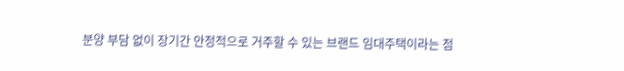분양 부담 없이 장기간 안정적으로 거주할 수 있는 브랜드 임대주택이라는 점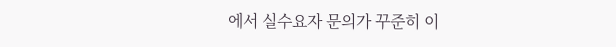에서 실수요자 문의가 꾸준히 이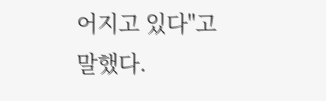어지고 있다"고 말했다.